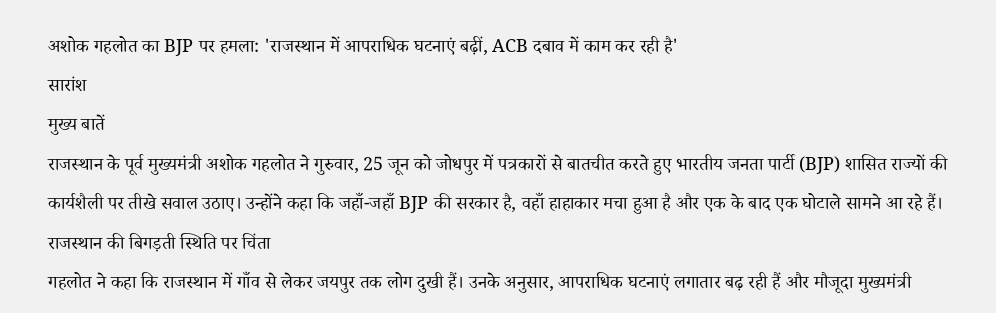अशोक गहलोत का BJP पर हमला: 'राजस्थान में आपराधिक घटनाएं बढ़ीं, ACB दबाव में काम कर रही है'
सारांश
मुख्य बातें
राजस्थान के पूर्व मुख्यमंत्री अशोक गहलोत ने गुरुवार, 25 जून को जोधपुर में पत्रकारों से बातचीत करते हुए भारतीय जनता पार्टी (BJP) शासित राज्यों की कार्यशैली पर तीखे सवाल उठाए। उन्होंने कहा कि जहाँ-जहाँ BJP की सरकार है, वहाँ हाहाकार मचा हुआ है और एक के बाद एक घोटाले सामने आ रहे हैं।
राजस्थान की बिगड़ती स्थिति पर चिंता
गहलोत ने कहा कि राजस्थान में गाँव से लेकर जयपुर तक लोग दुखी हैं। उनके अनुसार, आपराधिक घटनाएं लगातार बढ़ रही हैं और मौजूदा मुख्यमंत्री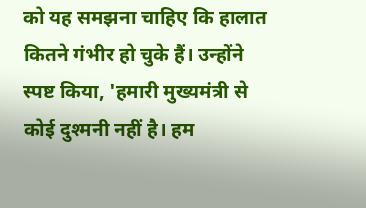को यह समझना चाहिए कि हालात कितने गंभीर हो चुके हैं। उन्होंने स्पष्ट किया, 'हमारी मुख्यमंत्री से कोई दुश्मनी नहीं है। हम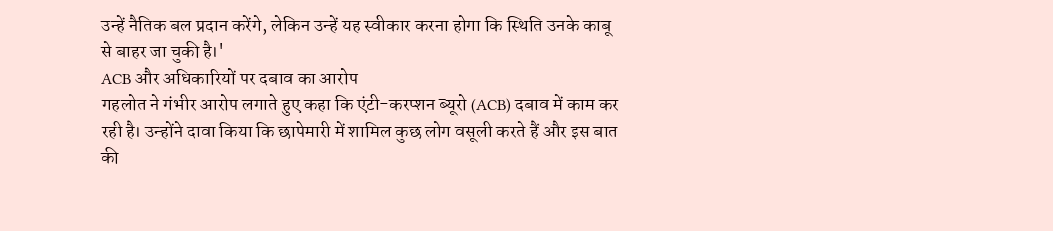उन्हें नैतिक बल प्रदान करेंगे, लेकिन उन्हें यह स्वीकार करना होगा कि स्थिति उनके काबू से बाहर जा चुकी है।'
ACB और अधिकारियों पर दबाव का आरोप
गहलोत ने गंभीर आरोप लगाते हुए कहा कि एंटी-करप्शन ब्यूरो (ACB) दबाव में काम कर रही है। उन्होंने दावा किया कि छापेमारी में शामिल कुछ लोग वसूली करते हैं और इस बात की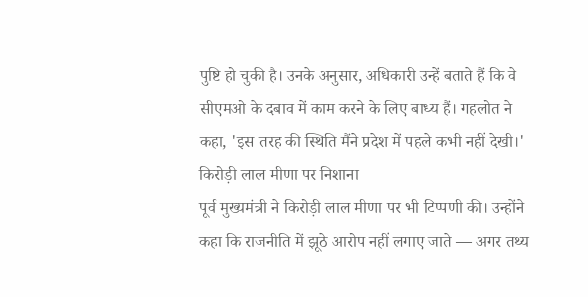पुष्टि हो चुकी है। उनके अनुसार, अधिकारी उन्हें बताते हैं कि वे सीएमओ के दबाव में काम करने के लिए बाध्य हैं। गहलोत ने कहा, 'इस तरह की स्थिति मैंने प्रदेश में पहले कभी नहीं देखी।'
किरोड़ी लाल मीणा पर निशाना
पूर्व मुख्यमंत्री ने किरोड़ी लाल मीणा पर भी टिप्पणी की। उन्होंने कहा कि राजनीति में झूठे आरोप नहीं लगाए जाते — अगर तथ्य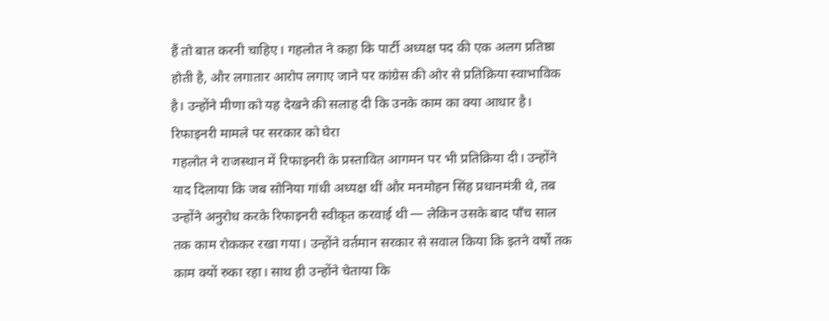हैं तो बात करनी चाहिए। गहलोत ने कहा कि पार्टी अध्यक्ष पद की एक अलग प्रतिष्ठा होती है, और लगातार आरोप लगाए जाने पर कांग्रेस की ओर से प्रतिक्रिया स्वाभाविक है। उन्होंने मीणा को यह देखने की सलाह दी कि उनके काम का क्या आधार है।
रिफाइनरी मामले पर सरकार को घेरा
गहलोत ने राजस्थान में रिफाइनरी के प्रस्तावित आगमन पर भी प्रतिक्रिया दी। उन्होंने याद दिलाया कि जब सोनिया गांधी अध्यक्ष थीं और मनमोहन सिंह प्रधानमंत्री थे, तब उन्होंने अनुरोध करके रिफाइनरी स्वीकृत करवाई थी — लेकिन उसके बाद पाँच साल तक काम रोककर रखा गया। उन्होंने वर्तमान सरकार से सवाल किया कि इतने वर्षों तक काम क्यों रुका रहा। साथ ही उन्होंने चेताया कि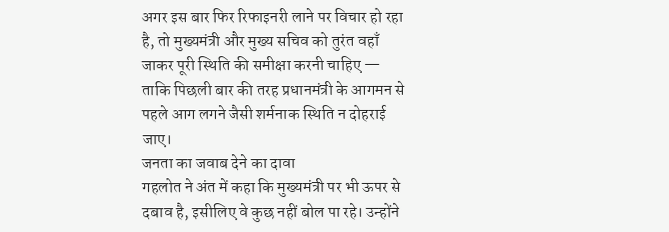अगर इस बार फिर रिफाइनरी लाने पर विचार हो रहा है, तो मुख्यमंत्री और मुख्य सचिव को तुरंत वहाँ जाकर पूरी स्थिति की समीक्षा करनी चाहिए — ताकि पिछली बार की तरह प्रधानमंत्री के आगमन से पहले आग लगने जैसी शर्मनाक स्थिति न दोहराई जाए।
जनता का जवाब देने का दावा
गहलोत ने अंत में कहा कि मुख्यमंत्री पर भी ऊपर से दबाव है, इसीलिए वे कुछ नहीं बोल पा रहे। उन्होंने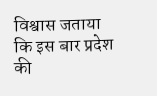विश्वास जताया कि इस बार प्रदेश की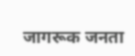जागरूक जनता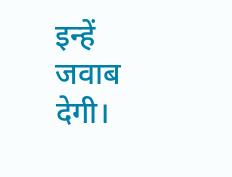इन्हें जवाब देगी।